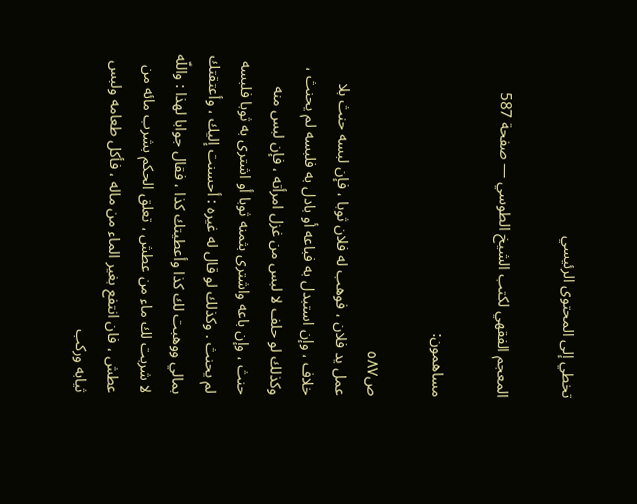تخطي إلى المحتوى الرئيسي

المعجم الفقهي لكتب الشيخ الطوسي — صفحة 587

مساهمون:

ص٥٨٧
عمل يد فلان ، فوهب له فلان ثوبا ، فإن لبسه حنث بلا خلاف ، وإن استبدل به فباعه أو بادل به فلبسه لم يحنث ، وكذلك لو حلف لا لبس من غزل امرأته ، فإن لبس منه حنث ، وإن باعه واشترى بثمنه ثوبا أو اشترى به ثوبا فلبسه لم يحنث . وكذلك لو قال له غيره : أحسنت إليك ، وأعتقتك بمالي ووهبت لك كذا وأعطيتك كذا ، فقال جوابا لهذا : واللّه لا شربت لك ماء من عطش ، تعلق الحكم بشرب مائه من عطش ، فان انتفع بغير الماء من ماله ، فأكل طعامه ولبس ثيابه وركب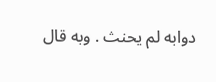دوابه لم يحنث . وبه قال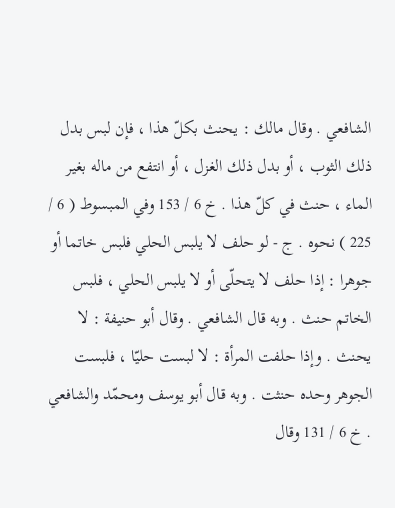الشافعي . وقال مالك : يحنث بكلّ هذا ، فإن لبس بدل ذلك الثوب ، أو بدل ذلك الغزل ، أو انتفع من ماله بغير الماء ، حنث في كلّ هذا . خ 6 / 153 وفي المبسوط ( 6 / 225 ) نحوه . ج - لو حلف لا يلبس الحلي فلبس خاتما أو جوهرا : إذا حلف لا يتحلّى أو لا يلبس الحلي ، فلبس الخاتم حنث . وبه قال الشافعي . وقال أبو حنيفة : لا يحنث . وإذا حلفت المرأة : لا لبست حليّا ، فلبست الجوهر وحده حنثت . وبه قال أبو يوسف ومحمّد والشافعي . خ 6 / 131 وقال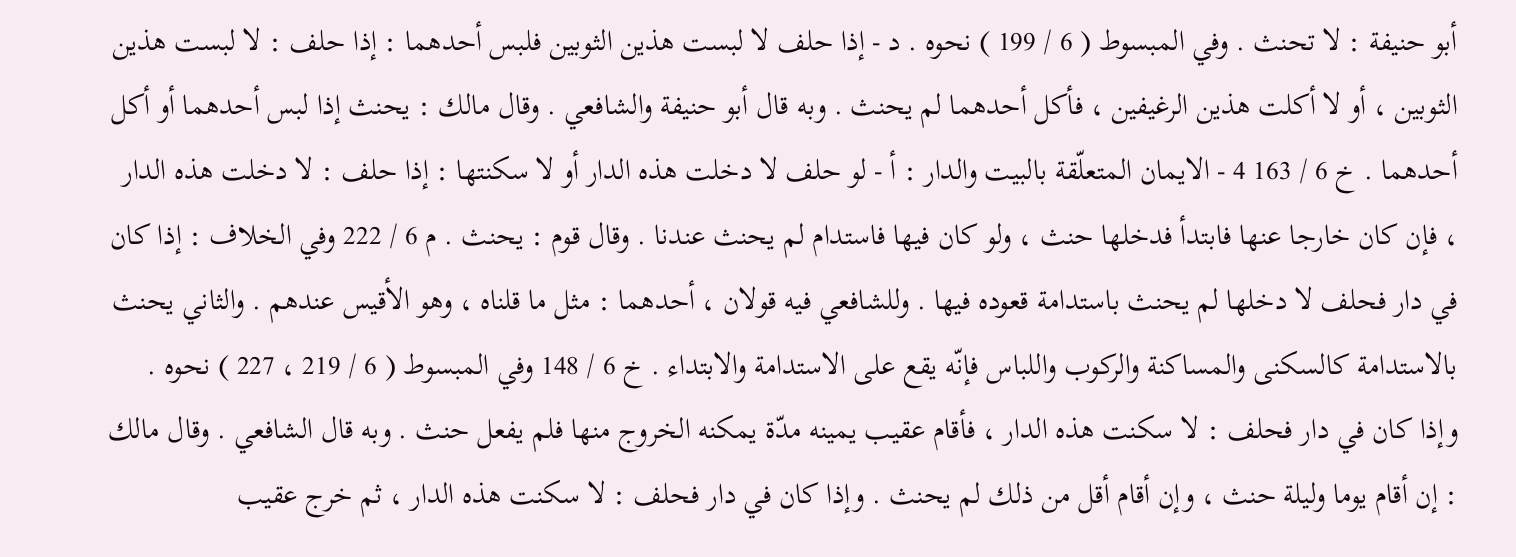أبو حنيفة : لا تحنث . وفي المبسوط ( 6 / 199 ) نحوه . د - إذا حلف لا لبست هذين الثوبين فلبس أحدهما : إذا حلف : لا لبست هذين الثوبين ، أو لا أكلت هذين الرغيفين ، فأكل أحدهما لم يحنث . وبه قال أبو حنيفة والشافعي . وقال مالك : يحنث إذا لبس أحدهما أو أكل أحدهما . خ 6 / 163 4 - الايمان المتعلّقة بالبيت والدار : أ - لو حلف لا دخلت هذه الدار أو لا سكنتها : إذا حلف : لا دخلت هذه الدار ، فإن كان خارجا عنها فابتدأ فدخلها حنث ، ولو كان فيها فاستدام لم يحنث عندنا . وقال قوم : يحنث . م 6 / 222 وفي الخلاف : إذا كان في دار فحلف لا دخلها لم يحنث باستدامة قعوده فيها . وللشافعي فيه قولان ، أحدهما : مثل ما قلناه ، وهو الأقيس عندهم . والثاني يحنث بالاستدامة كالسكنى والمساكنة والركوب واللباس فإنّه يقع على الاستدامة والابتداء . خ 6 / 148 وفي المبسوط ( 6 / 219 ، 227 ) نحوه . وإذا كان في دار فحلف : لا سكنت هذه الدار ، فأقام عقيب يمينه مدّة يمكنه الخروج منها فلم يفعل حنث . وبه قال الشافعي . وقال مالك : إن أقام يوما وليلة حنث ، وإن أقام أقل من ذلك لم يحنث . وإذا كان في دار فحلف : لا سكنت هذه الدار ، ثم خرج عقيب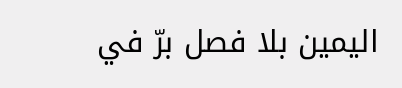اليمين بلا فصل برّ في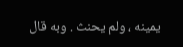يمينه ، ولم يحنث . وبه قال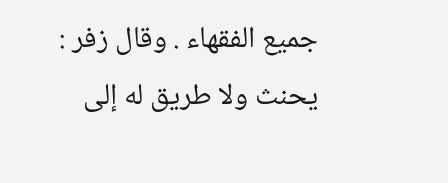جميع الفقهاء . وقال زفر : يحنث ولا طريق له إلى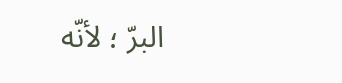البرّ ؛ لأنّه